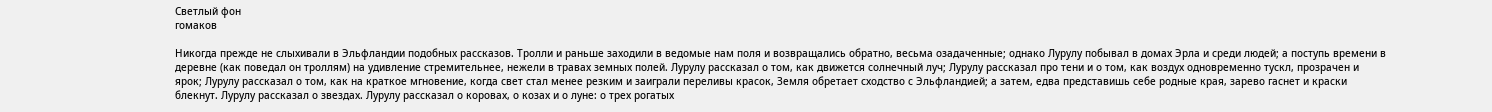Светлый фон
гомаков

Никогда прежде не слыхивали в Эльфландии подобных рассказов. Тролли и раньше заходили в ведомые нам поля и возвращались обратно, весьма озадаченные; однако Лурулу побывал в домах Эрла и среди людей; а поступь времени в деревне (как поведал он троллям) на удивление стремительнее, нежели в травах земных полей. Лурулу рассказал о том, как движется солнечный луч; Лурулу рассказал про тени и о том, как воздух одновременно тускл, прозрачен и ярок; Лурулу рассказал о том, как на краткое мгновение, когда свет стал менее резким и заиграли переливы красок, Земля обретает сходство с Эльфландией; а затем, едва представишь себе родные края, зарево гаснет и краски блекнут. Лурулу рассказал о звездах. Лурулу рассказал о коровах, о козах и о луне: о трех рогатых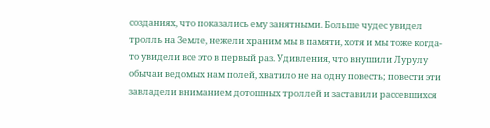созданиях, что показались ему занятными. Больше чудес увидел тролль на Земле, нежели храним мы в памяти, хотя и мы тоже когда-то увидели все это в первый раз. Удивления, что внушили Лурулу обычаи ведомых нам полей, хватило не на одну повесть; повести эти завладели вниманием дотошных троллей и заставили рассевшихся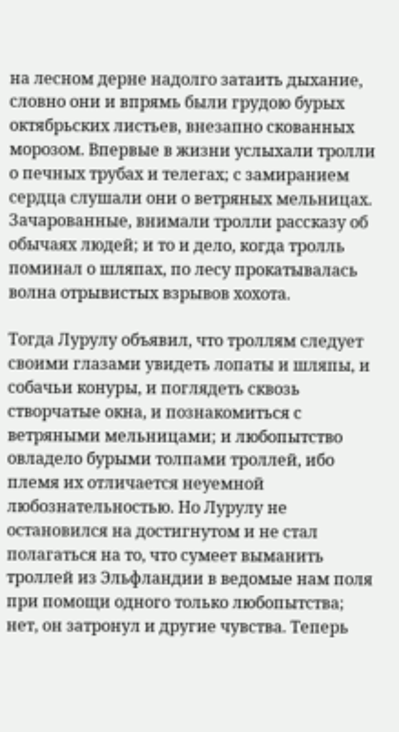на лесном дерне надолго затаить дыхание, словно они и впрямь были грудою бурых октябрьских листьев, внезапно скованных морозом. Впервые в жизни услыхали тролли о печных трубах и телегах; с замиранием сердца слушали они о ветряных мельницах. Зачарованные, внимали тролли рассказу об обычаях людей; и то и дело, когда тролль поминал о шляпах, по лесу прокатывалась волна отрывистых взрывов хохота.

Тогда Лурулу объявил, что троллям следует своими глазами увидеть лопаты и шляпы, и собачьи конуры, и поглядеть сквозь створчатые окна, и познакомиться с ветряными мельницами; и любопытство овладело бурыми толпами троллей, ибо племя их отличается неуемной любознательностью. Но Лурулу не остановился на достигнутом и не стал полагаться на то, что сумеет выманить троллей из Эльфландии в ведомые нам поля при помощи одного только любопытства; нет, он затронул и другие чувства. Теперь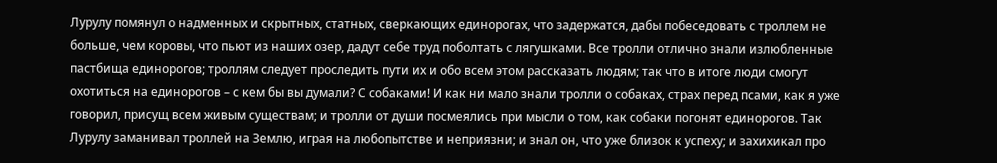Лурулу помянул о надменных и скрытных, статных, сверкающих единорогах, что задержатся, дабы побеседовать с троллем не больше, чем коровы, что пьют из наших озер, дадут себе труд поболтать с лягушками. Все тролли отлично знали излюбленные пастбища единорогов; троллям следует проследить пути их и обо всем этом рассказать людям; так что в итоге люди смогут охотиться на единорогов – с кем бы вы думали? С собаками! И как ни мало знали тролли о собаках, страх перед псами, как я уже говорил, присущ всем живым существам; и тролли от души посмеялись при мысли о том, как собаки погонят единорогов. Так Лурулу заманивал троллей на Землю, играя на любопытстве и неприязни; и знал он, что уже близок к успеху; и захихикал про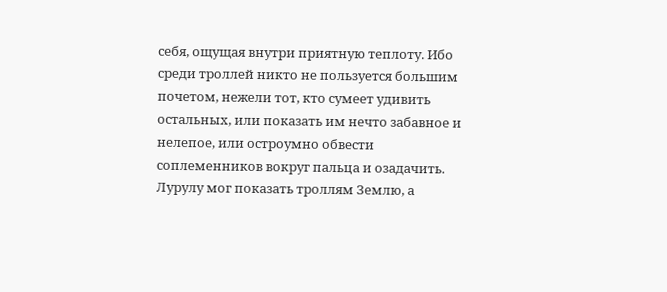себя, ощущая внутри приятную теплоту. Ибо среди троллей никто не пользуется большим почетом, нежели тот, кто сумеет удивить остальных, или показать им нечто забавное и нелепое, или остроумно обвести соплеменников вокруг пальца и озадачить. Лурулу мог показать троллям Землю, а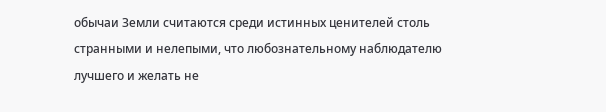обычаи Земли считаются среди истинных ценителей столь странными и нелепыми, что любознательному наблюдателю лучшего и желать не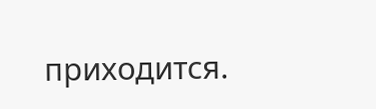приходится.